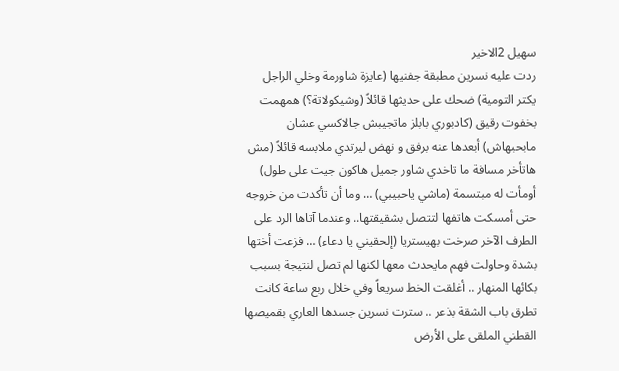سهيل 2الاخير
ردت عليه نسرين مطبقة جفنيها (عايزة شاورمة وخلي الراجل يكتر التومية) ضحك على حديثها قائلاً (وشيكولاتة؟) همهمت بخفوت رقيق (كادبوري بابلز ماتجيبش جالاكسي عشان مابحبهاش) أبعدها عنه برفق و نهض ليرتدي ملابسه قائلاً (مش هاتأخر مسافة ما تاخدي شاور جميل هاكون جيت على طول)
أومأت له مبتسمة (ماشي ياحبيبي) … وما أن تأكدت من خروجه حتى أمسكت هاتفها لتتصل بشقيقتها.. وعندما آتاها الرد على الطرف الآخر صرخت بهيستريا (إلحقيني يا دعاء) … فزعت أختها بشدة وحاولت فهم مايحدث معها لكنها لم تصل لنتيجة بسبب بكائها المنهار .. أغلقت الخط سريعاً وفي خلال ربع ساعة كانت تطرق باب الشقة بذعر .. سترت نسرين جسدها العاري بقميصها القطني الملقى على الأرض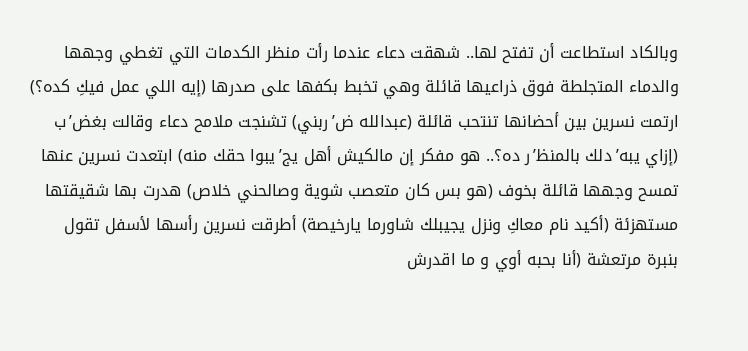وبالكاد استطاعت أن تفتح لها.. شهقت دعاء عندما رأت منظر الكدمات التي تغطي وجهها والدماء المتجلطة فوق ذراعيها قائلة وهي تخبط بكفها على صدرها (إيه اللي عمل فيكِ كده؟)
ارتمت نسرين بين أحضانها تنتحب قائلة (عبدالله ض’ربني) تشنجت ملامح دعاء وقالت بغض’ب (إزاي يبه’دلك بالمنظ’ر ده؟.. هو مفكر إن مالكيش أهل يج’يبوا حقك منه) ابتعدت نسرين عنها تمسح وجهها قائلة بخوف (هو بس كان متعصب شوية وصالحني خلاص) هدرت بها شقيقتها مستهزئة (أكيد نام معاكِ ونزل يجيبلك شاورما يارخيصة) أطرقت نسرين رأسها لأسفل تقول بنبرة مرتعشة (أنا بحبه أوي و ما اقدرش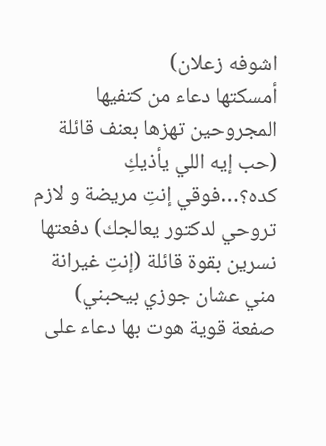اشوفه زعلان)
أمسكتها دعاء من كتفيها المجروحين تهزها بعنف قائلة (حب إيه اللي يأذيكِ كده؟…فوقي إنتِ مريضة و لازم تروحي لدكتور يعالجك) دفعتها نسرين بقوة قائلة (إنتِ غيرانة مني عشان جوزي بيحبني)
صفعة قوية هوت بها دعاء على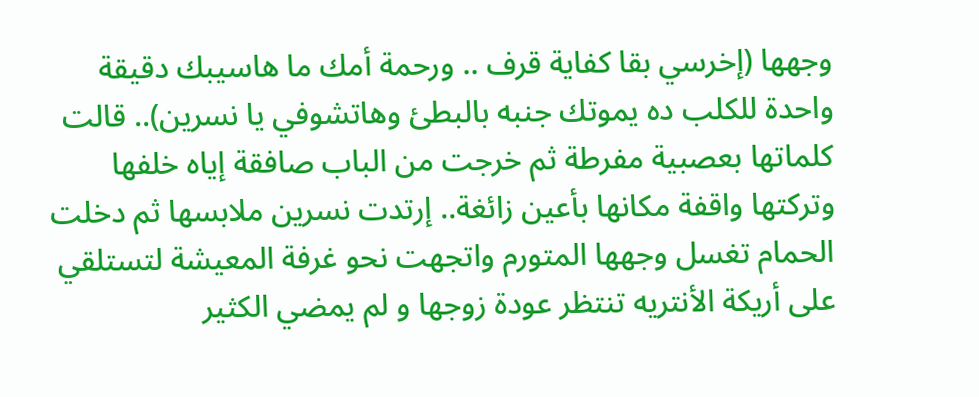وجهها (إخرسي بقا كفاية قرف .. ورحمة أمك ما هاسيبك دقيقة واحدة للكلب ده يموتك جنبه بالبطئ وهاتشوفي يا نسرين).. قالت كلماتها بعصبية مفرطة ثم خرجت من الباب صافقة إياه خلفها وتركتها واقفة مكانها بأعين زائغة.. إرتدت نسرين ملابسها ثم دخلت الحمام تغسل وجهها المتورم واتجهت نحو غرفة المعيشة لتستلقي على أريكة الأنتريه تنتظر عودة زوجها و لم يمضي الكثير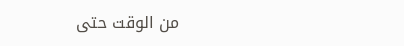من الوقت حتى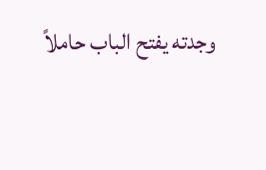وجدته يفتح الباب حاملاً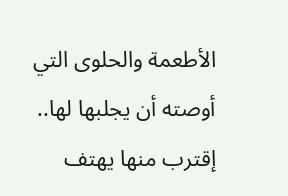الأطعمة والحلوى التي أوصته أن يجلبها لها.. إقترب منها يهتف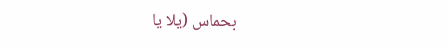بحماس (يلا يا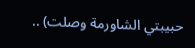حبيبتي الشاورمة وصلت) ..